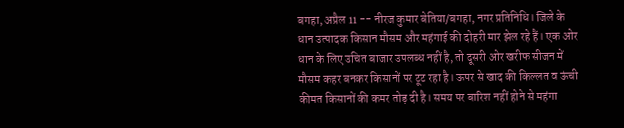बगहा, अप्रैल 11 -- नीरज कुमार बेतिया/बगहा, नगर प्रतिनिधि। जिले के धान उत्पादक किसान मौसम और महंगाई की दोहरी मार झेल रहे हैं। एक ओर धान के लिए उचित बाजार उपलब्ध नहीं है, तो दूसरी ओर खरीफ सीजन में मौसम कहर बनकर किसानों पर टूट रहा है। ऊपर से खाद की किल्लत व ऊंची कीमत किसानों की कमर तोड़ दी है। समय पर बारिश नहीं होने से महंगा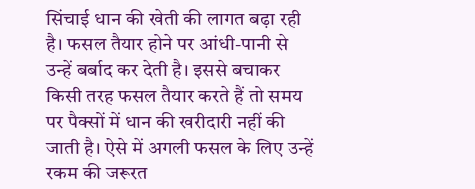सिंचाई धान की खेती की लागत बढ़ा रही है। फसल तैयार होने पर आंधी-पानी से उन्हें बर्बाद कर देती है। इससे बचाकर किसी तरह फसल तैयार करते हैं तो समय पर पैक्सों में धान की खरीदारी नहीं की जाती है। ऐसे में अगली फसल के लिए उन्हें रकम की जरूरत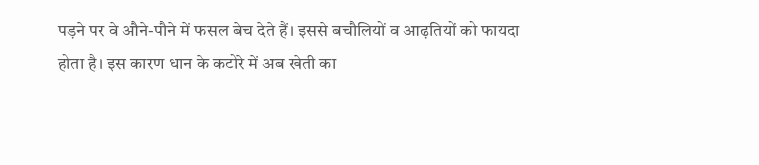पड़ने पर वे औने-पौने में फसल बेच देते हैं। इससे बचौलियों व आढ़तियों को फायदा होता है। इस कारण धान के कटोरे में अब खेती का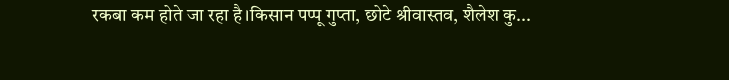रकबा कम होते जा रहा है।किसान पप्पू गुप्ता, छोटे श्रीवास्तव, शैलेश कु...